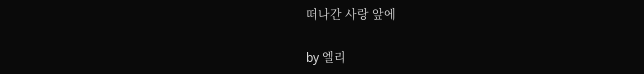떠나간 사랑 앞에

by 엘리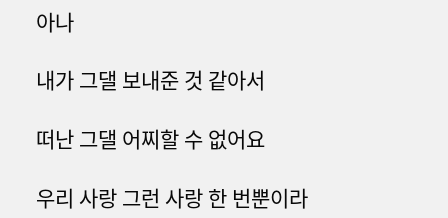아나

내가 그댈 보내준 것 같아서

떠난 그댈 어찌할 수 없어요

우리 사랑 그런 사랑 한 번뿐이라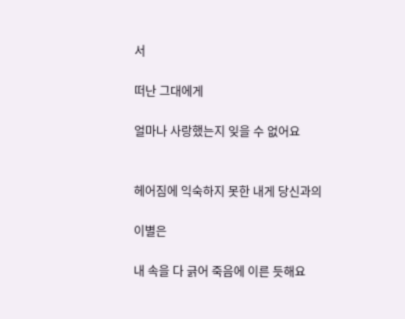서

떠난 그대에게

얼마나 사랑했는지 잊을 수 없어요


헤어짐에 익숙하지 못한 내게 당신과의

이별은

내 속을 다 긁어 죽음에 이른 듯해요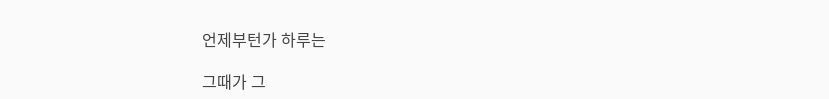언제부턴가 하루는

그때가 그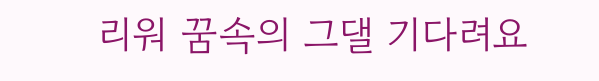리워 꿈속의 그댈 기다려요